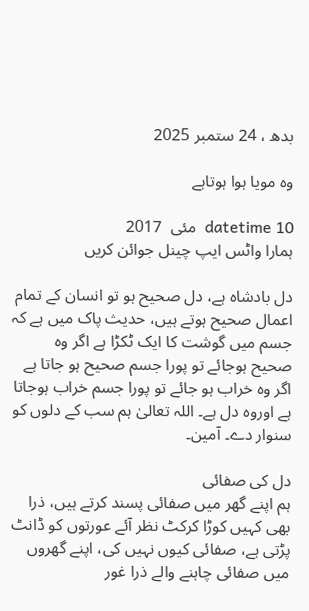بدھ ، 24 ستمبر 2025

وہ مویا ہوا ہوتاہے

datetime 10  مئی  2017
ہمارا واٹس ایپ چینل جوائن کریں

دل بادشاہ ہے، دل صحیح ہو تو انسان کے تمام اعمال صحیح ہوتے ہیں، حدیث پاک میں ہے کہ جسم میں گوشت کا ایک ٹکڑا ہے اگر وہ صحیح ہوجائے تو پورا جسم صحیح ہو جاتا ہے اگر وہ خراب ہو جائے تو پورا جسم خراب ہوجاتا ہے اوروہ دل ہے۔ اللہ تعالیٰ ہم سب کے دلوں کو سنوار دے۔ آمین۔

دل کی صفائی
ہم اپنے گھر میں صفائی پسند کرتے ہیں، ذرا بھی کہیں کوڑا کرکٹ نظر آئے عورتوں کو ڈانٹ پڑتی ہے، صفائی کیوں نہیں کی، اپنے گھروں میں صفائی چاہنے والے ذرا غور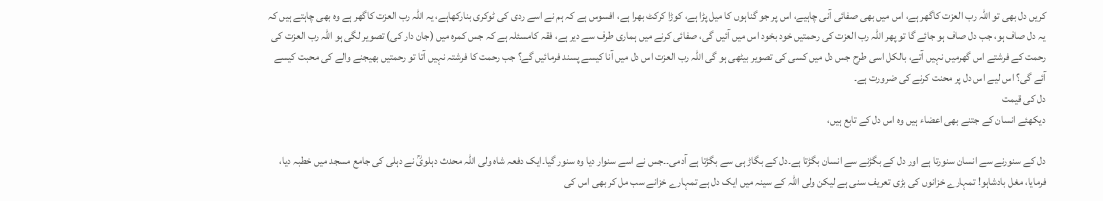کریں دل بھی تو اللہ رب العزت کاگھر ہے، اس میں بھی صفائی آنی چاہیے، اس پر جو گناہوں کا میل پڑا ہے، کوڑا کرکٹ بھرا ہے، افسوس ہے کہ ہم نے اسے ردی کی ٹوکری بنارکھاہے، یہ اللہ رب العزت کاگھر ہے وہ بھی چاہتے ہیں کہ یہ دل صاف ہو، جب دل صاف ہو جائے گا تو پھر اللہ رب العزت کی رحمتیں خود بخود اس میں آئیں گی، صفائی کرنے میں ہماری طرف سے دیر ہے، فقہ کامسئلہ ہے کہ جس کمرہ میں (جان دار کی) تصویر لگی ہو اللہ رب العزت کی رحمت کے فرشتے اس گھرمیں نہیں آتے، بالکل اسی طرح جس دل میں کسی کی تصویر بیٹھی ہو گی اللہ رب العزت اس دل میں آنا کیسے پسند فرمائیں گے؟ جب رحمت کا فرشتہ نہیں آتا تو رحمتیں بھیجنے والے کی محبت کیسے آئے گی؟ اس لیے اس دل پر محنت کرنے کی ضرورت ہے۔
دل کی قیمت
دیکھئے انسان کے جتنے بھی اعضاء ہیں وہ اس دل کے تابع ہیں،

دل کے سنورنے سے انسان سنورتا ہے اور دل کے بگڑنے سے انسان بگڑتا ہے۔دل کے بگاڑ ہی سے بگڑتا ہے آدمی۔۔جس نے اسے سنوار دیا وہ سنور گیا۔ایک دفعہ شاہ ولی اللہ محدث دہلویؒ نے دہلی کی جامع مسجد میں خطبہ دیا، فرمایا، مغل بادشاہو! تمہارے خزانوں کی بڑی تعریف سنی ہے لیکن ولی اللہ کے سینہ میں ایک دل ہے تمہارے خزانے سب مل کر بھی اس کی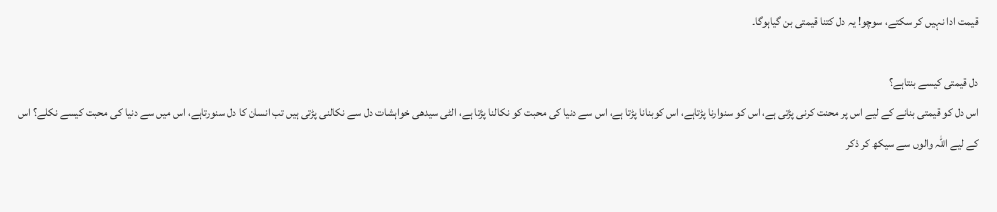قیمت ادا نہیں کر سکتے، سوچو! یہ دل کتنا قیمتی بن گیاہوگا۔

دل قیمتی کیسے بنتاہے؟
اس دل کو قیمتی بنانے کے لیے اس پر محنت کرنی پڑتی ہے، اس کو سنوارنا پڑتاہے، اس کوبنانا پڑتا ہے، اس سے دنیا کی محبت کو نکالنا پڑتا ہے، الٹی سیدھی خواہشات دل سے نکالنی پڑتی ہیں تب انسان کا دل سنورتاہے، اس میں سے دنیا کی محبت کیسے نکلے؟ اس کے لیے اللہ والوں سے سیکھ کر ذکر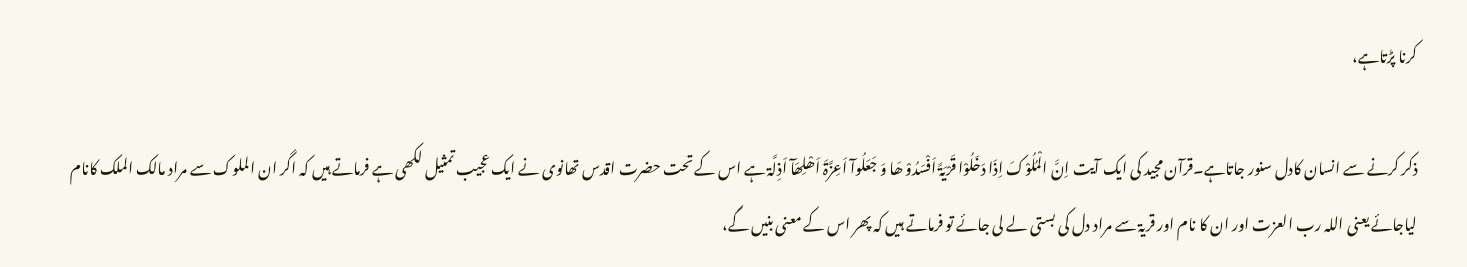کرنا پڑتاہے،

ذکر کرنے سے انسان کادل سنور جاتاہے۔قرآن مجید کی ایک آیت اِنَّ الْمُلُوْکَ اِذَا دَخَلُوْا قَرْیَۃً اَفْسَدُوْ ھَا وَ جَعَلُوآ اَعِزَّۃَ اَھْلِھَآ اَذِلَّۃ ہے اس کے تحت حضرت اقدس تھانوی نے ایک عجیب تمثیل لکھی ہے فرماتے ہیں کہ اگر ان الملوک سے مراد مالک الملک کانام لیاجائے یعنی اللہ رب العزت اور ان کا نام اور قریۃ سے مراد دل کی بستی لے لی جائے تو فرماتے ہیں کہ پھر اس کے معنی بنیں گے،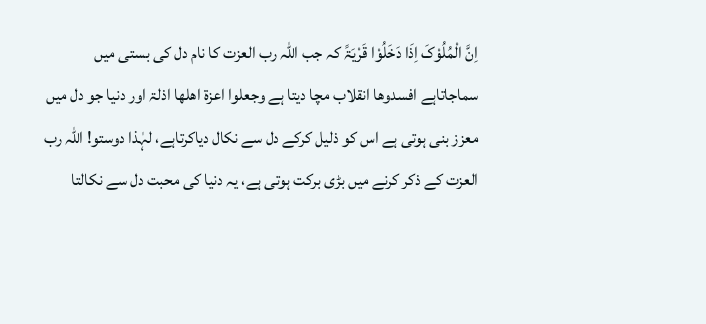اِنَّ الْمُلُوْکَ اِذَا دَخَلُوْا قَرْیَۃً کہ جب اللہ رب العزت کا نام دل کی بستی میں سماجاتاہے افسدوھا انقلاب مچا دیتا ہے وجعلوا اعزۃ اھلھا اذلۃ اور دنیا جو دل میں معزز بنی ہوتی ہے اس کو ذلیل کرکے دل سے نکال دیاکرتاہے، لہٰذا دوستو! اللہ رب العزت کے ذکر کرنے میں بڑی برکت ہوتی ہے، یہ دنیا کی محبت دل سے نکالتا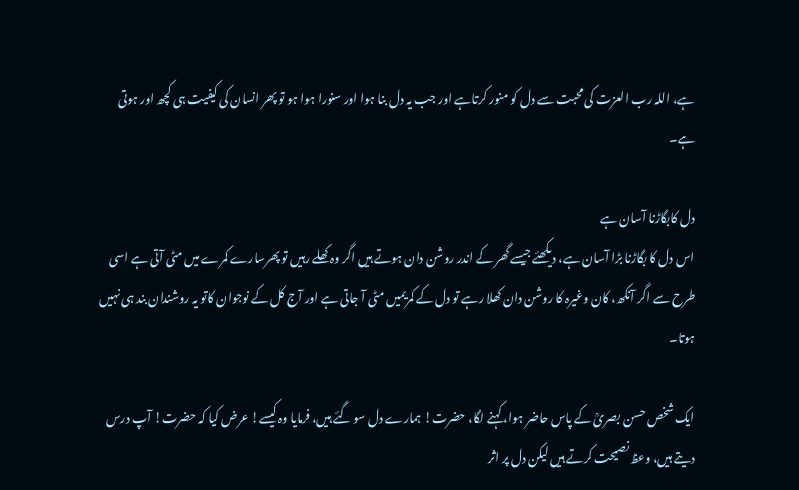ہے، اللہ رب العزت کی محبت سے دل کو منور کرتاہے اور جب یہ دل بنا ہوا اور سنورا ہوا ہو تو پھر انسان کی کیفیت ہی کچھ اور ہوتی ہے۔

دل کابگاڑنا آسان ہے
اس دل کا بگاڑنا بڑا آسان ہے، دیکھئے جیسے گھر کے اندر روشن دان ہوتے ہیں اگر وہ کھلے رہیں تو پھرسارے کمرے میں مٹی آتی ہے اسی طرح سے اگر آنکھ، کان وغیرہ کا روشن دان کھلا رہے تو دل کے کمریمیں مٹی آ جاتی ہے اور آج کل کے نوجوان کاتو یہ روشندان بند ہی نہیں ہوتا۔

ایک شخص حسن بصریؒ کے پاس حاضر ہوا، کہنے لگا، حضرت! ہمارے دل سو گئے ہیں، فرمایا وہ کیسے! عرض کیا کہ حضرت! آپ درس دیتے ہیں، وعظ نصیحت کرتے ہیں لیکن دل پر اثر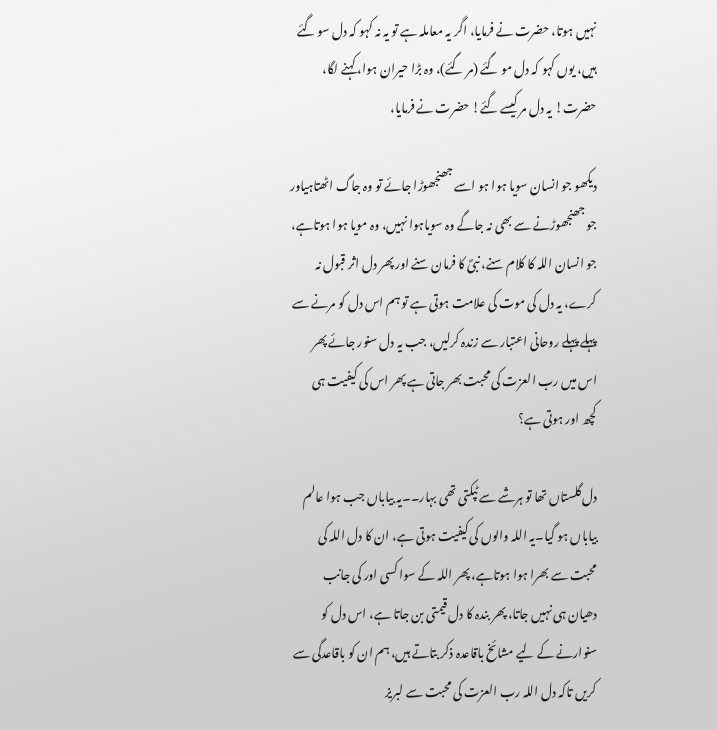نہیں ہوتا، حضرت نے فرمایا، اگر یہ معاملہ ہے تو یہ نہ کہو کہ دل سو گئے ہیں، یوں کہو کہ دل مو گئے (مر گئے)، وہ بڑا حیران ہوا، کہنے لگا، حضرت! یہ دل مر کیسے گئے! حضرت نے فرمایا،

دیکھو جو انسان سویا ہوا ہو اسے جھنجھوڑا جائے تو وہ جاگ اٹھتاہیاور جو جھنجھوڑنے سے بھی نہ جاگے وہ سویاہوا نہیں، وہ مویا ہوا ہوتاہے، جو انسان اللہ کا کلام سنے، نبیؐ کا فرمان سنے اور پھر دل اثر قبول نہ کرے، یہ دل کی موت کی علامت ہوتی ہے تو ہم اس دل کو مرنے سے پہلے پہلے روحانی اعتبار سے زندہ کرلیں، جب یہ دل سنور جائے پھر اس میں رب العزت کی محبت بھر جاتی ہے پھر اس کی کیفیت ہی کچھ اور ہوتی ہے؟

دل گلستاں تھا تو ہرشے سے ٹپکتی تھی بہار۔۔یہ بیاباں جب ہوا عالم بیاباں ہو گیا۔یہ اللہ والوں کی کیفیت ہوتی ہے، ان کا دل اللہ کی محبت سے بھرا ہوا ہوتاہے، پھر اللہ کے سوا کسی اور کی جانب دھیان ہی نہیں جاتا، پھر بندہ کا دل قیمتی بن جاتا ہے، اس دل کو سنوارنے کے لیے مشائخ باقاعدہ ذکر بتاتے ہیں، ہم ان کو باقاعدگی سے کریں تاکہ دل اللہ رب العزت کی محبت سے لبریز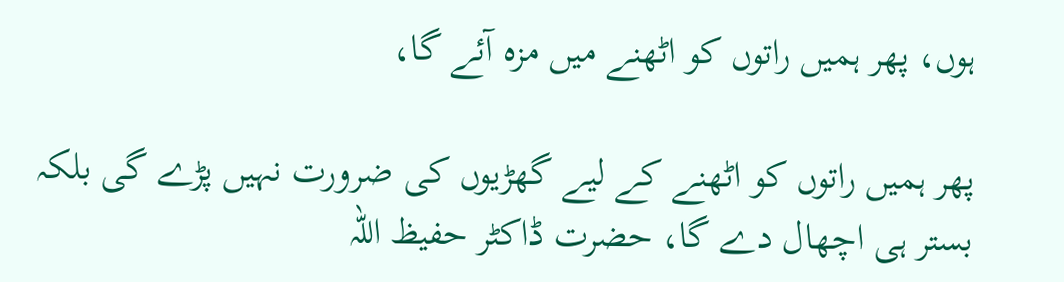ہوں، پھر ہمیں راتوں کو اٹھنے میں مزہ آئے گا،

پھر ہمیں راتوں کو اٹھنے کے لیے گھڑیوں کی ضرورت نہیں پڑے گی بلکہ بستر ہی اچھال دے گا، حضرت ڈاکٹر حفیظ اللہ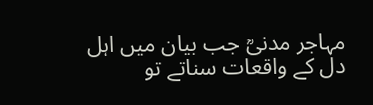مہاجر مدنیؒ جب بیان میں اہل دل کے واقعات سناتے تو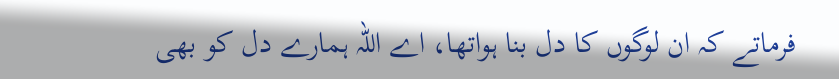فرماتے کہ ان لوگوں کا دل بنا ہواتھا، اے اللہ ہمارے دل کو بھی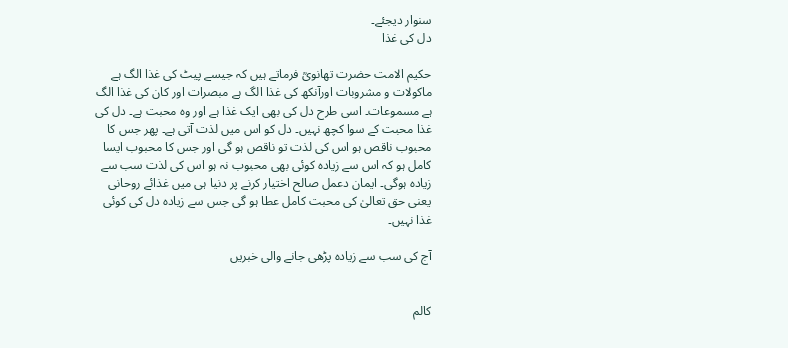سنوار دیجئے۔
دل کی غذا

حکیم الامت حضرت تھانویؒ فرماتے ہیں کہ جیسے پیٹ کی غذا الگ ہے ماکولات و مشروبات اورآنکھ کی غذا الگ ہے مبصرات اور کان کی غذا الگ ہے مسموعات۔ اسی طرح دل کی بھی ایک غذا ہے اور وہ محبت ہے۔ دل کی غذا محبت کے سوا کچھ نہیں۔ دل کو اس میں لذت آتی ہے۔ پھر جس کا محبوب ناقص ہو اس کی لذت تو ناقص ہو گی اور جس کا محبوب ایسا کامل ہو کہ اس سے زیادہ کوئی بھی محبوب نہ ہو اس کی لذت سب سے زیادہ ہوگی۔ ایمان دعمل صالح اختیار کرنے پر دنیا ہی میں غذائے روحانی یعنی حق تعالیٰ کی محبت کامل عطا ہو گی جس سے زیادہ دل کی کوئی غذا نہیں۔

آج کی سب سے زیادہ پڑھی جانے والی خبریں


کالم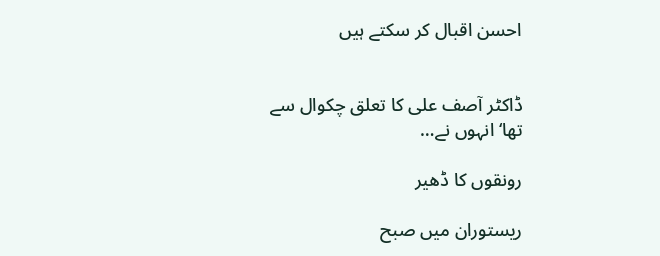احسن اقبال کر سکتے ہیں


ڈاکٹر آصف علی کا تعلق چکوال سے تھا‘ انہوں نے…

رونقوں کا ڈھیر

ریستوران میں صبح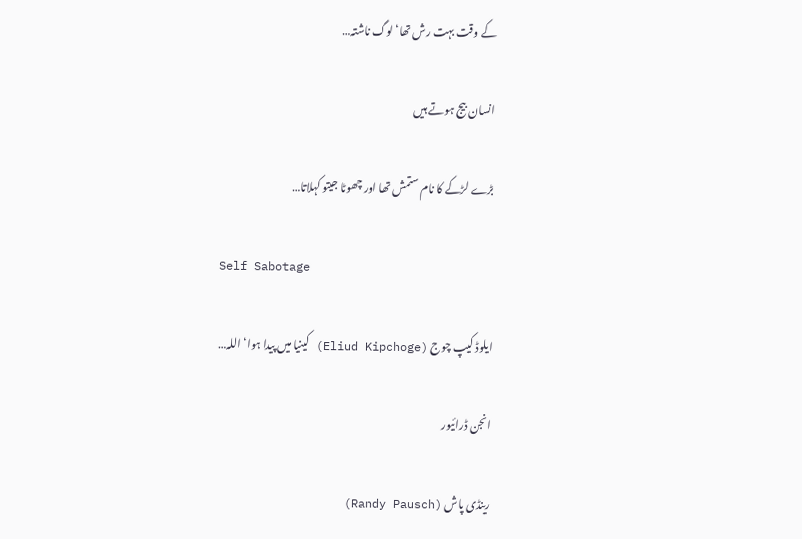کے وقت بہت رش تھا‘ لوگ ناشتہ…

انسان بیج ہوتے ہیں

بڑے لڑکے کا نام ستمش تھا اور چھوٹا جیتو کہلاتا…

Self Sabotage

ایلوڈ کیپ چوج (Eliud Kipchoge) کینیا میں پیدا ہوا‘ اللہ…

انجن ڈرائیور

رینڈی پاش (Randy Pausch)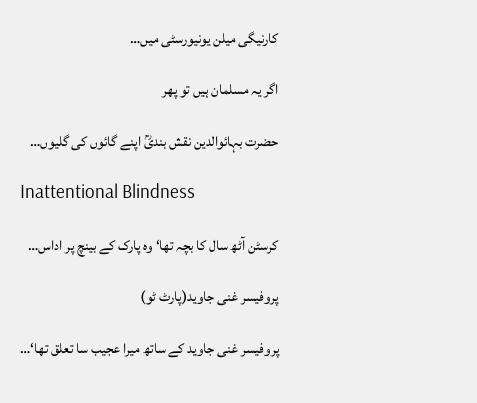کارنیگی میلن یونیورسٹی میں…

اگر یہ مسلمان ہیں تو پھر

حضرت بہائوالدین نقش بندیؒ اپنے گائوں کی گلیوں…

Inattentional Blindness

کرسٹن آٹھ سال کا بچہ تھا‘ وہ پارک کے بینچ پر اداس…

پروفیسر غنی جاوید(پارٹ ٹو)

پروفیسر غنی جاوید کے ساتھ میرا عجیب سا تعلق تھا‘…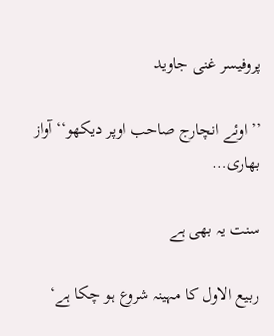پروفیسر غنی جاوید

’’اوئے انچارج صاحب اوپر دیکھو‘‘ آواز بھاری…

سنت یہ بھی ہے

ربیع الاول کا مہینہ شروع ہو چکا ہے‘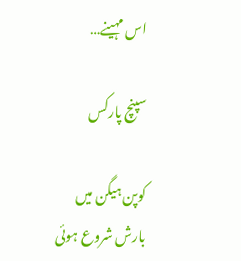اس مہینے…

سپنچ پارکس

کوپن ہیگن میں بارش شروع ہوئی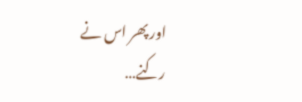اور پھر اس نے رکنے…